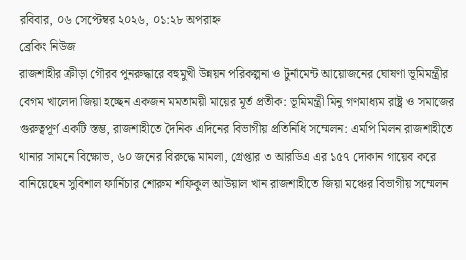রবিবার, ০৬ সেপ্টেম্বর ২০২৬, ০১:২৮ অপরাহ্ন
ব্রেকিং নিউজ
রাজশাহীর ক্রীড়া গৌরব পুনরুদ্ধারে বহুমুখী উন্নয়ন পরিকল্পনা ও টুর্নামেন্ট আয়োজনের ঘোষণা ভূমিমন্ত্রীর বেগম খালেদা জিয়া হচ্ছেন একজন মমতাময়ী মায়ের মূর্ত প্রতীক: ভূমিমন্ত্রী মিনু গণমাধ্যম রাষ্ট্র ও সমাজের গুরুত্বপূর্ণ একটি স্তম্ভ, রাজশাহীতে দৈনিক এদিনের বিভাগীয় প্রতিনিধি সম্মেলন: এমপি মিলন রাজশাহীতে থানার সামনে বিক্ষোভ, ৬০ জনের বিরুদ্ধে মামলা, গ্রেপ্তার ৩ আরডিএ এর ১৫৭ দোকান গায়েব করে বানিয়েছেন সুবিশাল ফার্নিচার শোরুম শফিকুল আউয়াল খান রাজশাহীতে জিয়া মঞ্চের বিভাগীয় সম্মেলন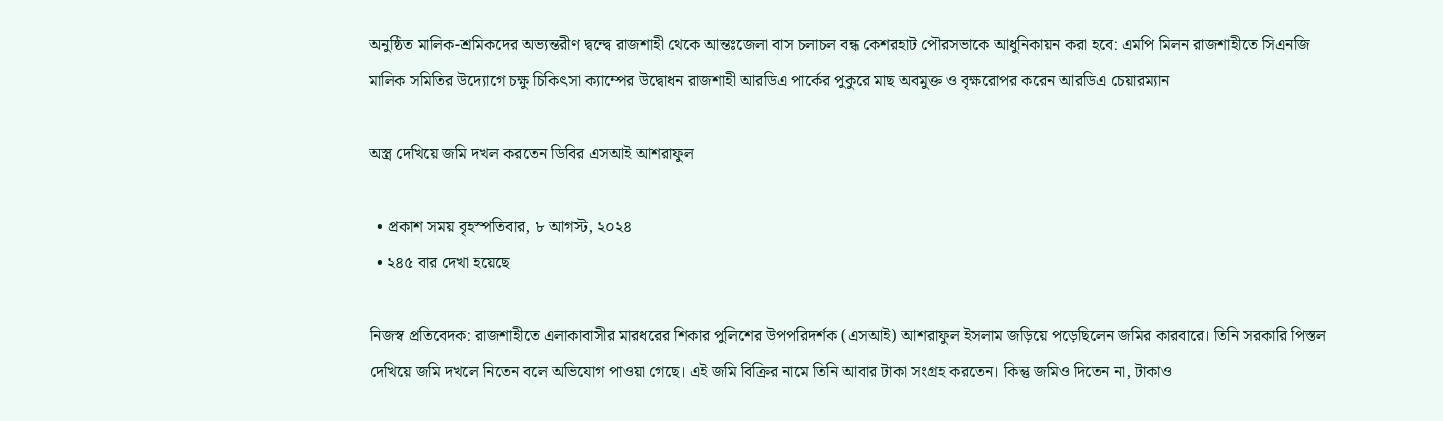অনুষ্ঠিত মালিক-শ্রমিকদের অভ্যন্তরীণ দ্বন্দ্বে রাজশাহী থেকে আন্তঃজেলা বাস চলাচল বন্ধ কেশরহাট পৌরসভাকে আধুনিকায়ন করা হবে: এমপি মিলন রাজশাহীতে সিএনজি মালিক সমিতির উদ্যোগে চক্ষু চিকিৎসা ক্যাম্পের উদ্বোধন রাজশাহী আরডিএ পার্কের পুকুরে মাছ অবমুক্ত ও বৃক্ষরোপর করেন আরডিএ চেয়ারম্যান

অস্ত্র দেখিয়ে জমি দখল করতেন ডিবির এসআই আশরাফুল

  • প্রকাশ সময় বৃহস্পতিবার, ৮ আগস্ট, ২০২৪
  • ২৪৫ বার দেখা হয়েছে

নিজস্ব প্রতিবেদক: রাজশাহীতে এলাকাবাসীর মারধরের শিকার পুলিশের উপপরিদর্শক (এসআই) আশরাফুল ইসলাম জড়িয়ে পড়েছিলেন জমির কারবারে। তিনি সরকারি পিস্তল দেখিয়ে জমি দখলে নিতেন বলে অভিযোগ পাওয়া গেছে। এই জমি বিক্রির নামে তিনি আবার টাকা সংগ্রহ করতেন। কিন্তু জমিও দিতেন না, টাকাও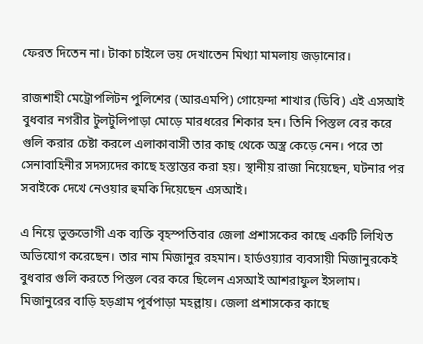ফেরত দিতেন না। টাকা চাইলে ভয় দেখাতেন মিথ্যা মামলায় জড়ানোর।

রাজশাহী মেট্রোপলিটন পুলিশের (আরএমপি) গোয়েন্দা শাখার (ডিবি) এই এসআই বুধবার নগরীর টুলটুলিপাড়া মোড়ে মারধরের শিকার হন। তিনি পিস্তল বের করে গুলি করার চেষ্টা করলে এলাকাবাসী তার কাছ থেকে অস্ত্র কেড়ে নেন। পরে তা সেনাবাহিনীর সদস্যদের কাছে হস্তান্তর করা হয়। স্থানীয় রাজা নিয়েছেন, ঘটনার পর সবাইকে দেখে নেওয়ার হুমকি দিয়েছেন এসআই।

এ নিয়ে ভুক্তভোগী এক ব্যক্তি বৃহস্পতিবার জেলা প্রশাসকের কাছে একটি লিখিত অভিযোগ করেছেন। তার নাম মিজানুর রহমান। হার্ডওয়্যার ব্যবসায়ী মিজানুরকেই বুধবার গুলি করতে পিস্তল বের করে ছিলেন এসআই আশরাফুল ইসলাম। মিজানুরের বাড়ি হড়গ্রাম পূর্বপাড়া মহল্লায়। জেলা প্রশাসকের কাছে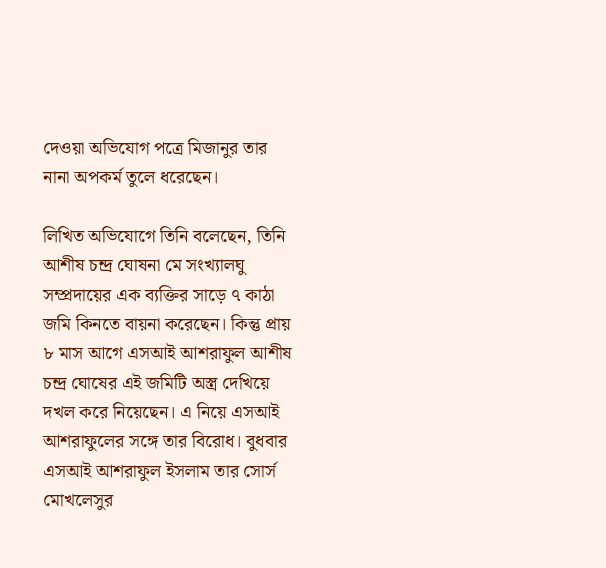দেওয়া অভিযোগ পত্রে মিজানুর তার নানা অপকর্ম তুলে ধরেছেন।

লিখিত অভিযোগে তিনি বলেছেন, তিনি আশীষ চন্দ্র ঘোষনা মে সংখ্যালঘু সম্প্রদায়ের এক ব্যক্তির সাড়ে ৭ কাঠা জমি কিনতে বায়না করেছেন। কিন্তু প্রায় ৮ মাস আগে এসআই আশরাফুল আশীষ চন্দ্র ঘোষের এই জমিটি অস্ত্র দেখিয়ে দখল করে নিয়েছেন। এ নিয়ে এসআই আশরাফুলের সঙ্গে তার বিরোধ। বুধবার এসআই আশরাফুল ইসলাম তার সোর্স মোখলেসুর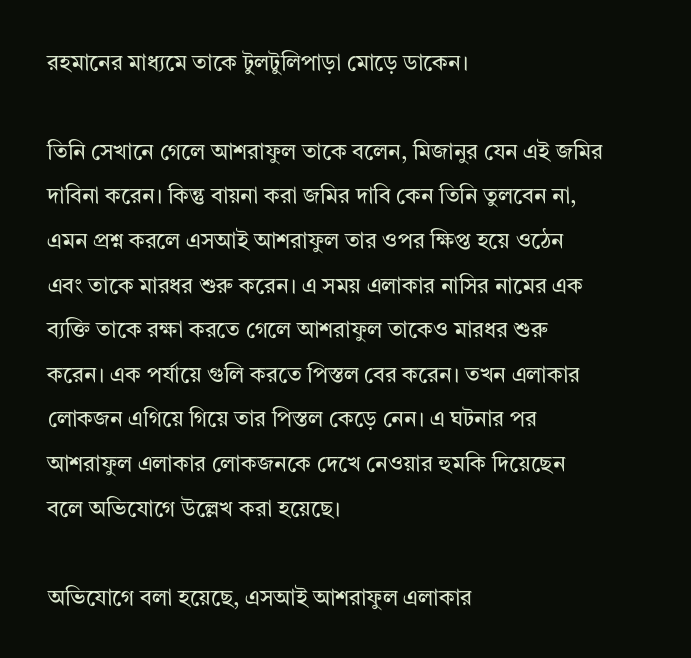রহমানের মাধ্যমে তাকে টুলটুলিপাড়া মোড়ে ডাকেন।

তিনি সেখানে গেলে আশরাফুল তাকে বলেন, মিজানুর যেন এই জমির দাবিনা করেন। কিন্তু বায়না করা জমির দাবি কেন তিনি তুলবেন না, এমন প্রশ্ন করলে এসআই আশরাফুল তার ওপর ক্ষিপ্ত হয়ে ওঠেন এবং তাকে মারধর শুরু করেন। এ সময় এলাকার নাসির নামের এক ব্যক্তি তাকে রক্ষা করতে গেলে আশরাফুল তাকেও মারধর শুরু করেন। এক পর্যায়ে গুলি করতে পিস্তল বের করেন। তখন এলাকার লোকজন এগিয়ে গিয়ে তার পিস্তল কেড়ে নেন। এ ঘটনার পর আশরাফুল এলাকার লোকজনকে দেখে নেওয়ার হুমকি দিয়েছেন বলে অভিযোগে উল্লেখ করা হয়েছে।

অভিযোগে বলা হয়েছে, এসআই আশরাফুল এলাকার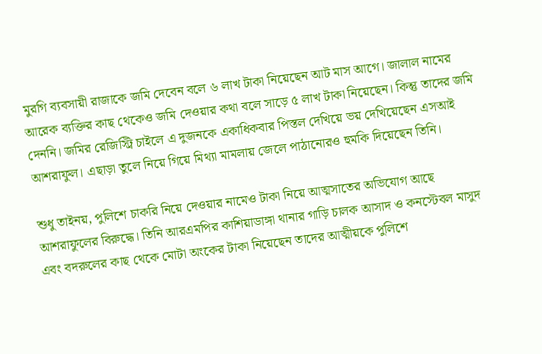মুরগি ব্যবসায়ী রাজাকে জমি দেবেন বলে ৬ লাখ টাকা নিয়েছেন আট মাস আগে। জালাল নামের আরেক ব্যক্তির কাছ থেকেও জমি দেওয়ার কথা বলে সাড়ে ৫ লাখ টাকা নিয়েছেন। কিন্তু তাদের জমি দেননি। জমির রেজিস্ট্রি চাইলে এ দুজনকে একাধিকবার পিস্তল দেখিয়ে ভয় দেখিয়েছেন এসআই আশরাফুল। এছাড়া তুলে নিয়ে গিয়ে মিথ্যা মামলায় জেলে পাঠানোরও হুমকি দিয়েছেন তিনি।

শুধু তাইনয়, পুলিশে চাকরি নিয়ে দেওয়ার নামেও টাকা নিয়ে আত্মসাতের অভিযোগ আছে আশরাফুলের বিরুদ্ধে। তিনি আরএমপির কাশিয়াডাঙ্গা থানার গাড়ি চালক আসাদ ও কনস্টেবল মাসুদ এবং বদরুলের কাছ থেকে মোটা অংকের টাকা নিয়েছেন তাদের আত্মীয়কে পুলিশে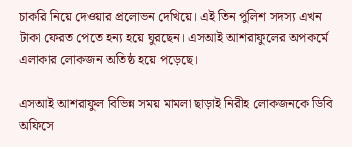চাকরি নিয়ে দেওয়ার প্রলোভন দেখিয়ে। এই তিন পুলিশ সদস্য এখন টাকা ফেরত পেতে হন্য হয়ে ঘুরছেন। এসআই আশরাফুলের অপকর্মে এলাকার লোকজন অতিষ্ঠ হয়ে পড়েছে।

এসআই আশরাফুল বিভিন্ন সময় মামলা ছাড়াই নিরীহ লোকজনকে ডিবি অফিসে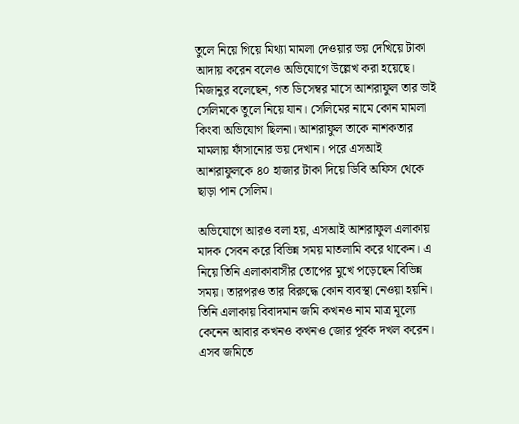তুলে নিয়ে গিয়ে মিথ্যা মামলা দেওয়ার ভয় দেখিয়ে টাকা আদায় করেন বলেও অভিযোগে উল্লেখ করা হয়েছে। মিজানুর বলেছেন, গত ডিসেম্বর মাসে আশরাফুল তার ভাই সেলিমকে তুলে নিয়ে যান। সেলিমের নামে কোন মামলা কিংবা অভিযোগ ছিলনা। আশরাফুল তাকে নাশকতার মামলায় ফাঁসানোর ভয় দেখান। পরে এসআই আশরাফুলকে ৪০ হাজার টাকা দিয়ে ডিবি অফিস থেকে ছাড়া পান সেলিম।

অভিযোগে আরও বলা হয়, এসআই আশরাফুল এলাকায় মাদক সেবন করে বিভিন্ন সময় মাতলামি করে থাকেন। এ নিয়ে তিনি এলাকাবাসীর তোপের মুখে পড়েছেন বিভিন্ন সময়। তারপরও তার বিরুদ্ধে কোন ব্যবস্থা নেওয়া হয়নি। তিনি এলাকায় বিবাদমান জমি কখনও নাম মাত্র মূল্যে কেনেন আবার কখনও কখনও জোর পূর্বক দখল করেন। এসব জমিতে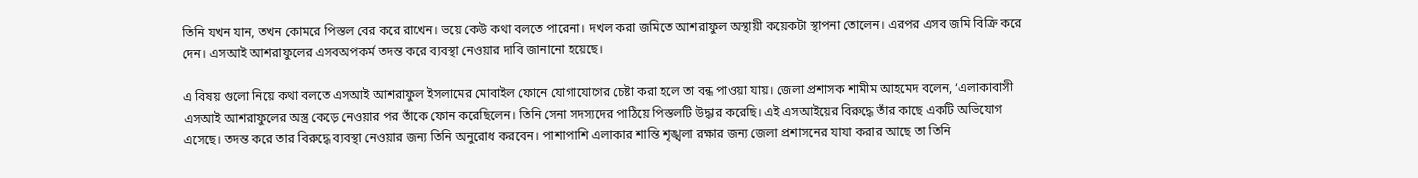তিনি যখন যান, তখন কোমরে পিস্তল বের করে রাখেন। ভয়ে কেউ কথা বলতে পারেনা। দখল করা জমিতে আশরাফুল অস্থায়ী কয়েকটা স্থাপনা তোলেন। এরপর এসব জমি বিক্রি করে দেন। এসআই আশরাফুলের এসবঅপকর্ম তদন্ত করে ব্যবস্থা নেওয়ার দাবি জানানো হয়েছে।

এ বিষয় গুলো নিয়ে কথা বলতে এসআই আশরাফুল ইসলামের মোবাইল ফোনে যোগাযোগের চেষ্টা করা হলে তা বন্ধ পাওয়া যায়। জেলা প্রশাসক শামীম আহমেদ বলেন, ‘এলাকাবাসী এসআই আশরাফুলের অস্ত্র কেড়ে নেওয়ার পর তাঁকে ফোন করেছিলেন। তিনি সেনা সদস্যদের পাঠিয়ে পিস্তলটি উদ্ধার করেছি। এই এসআইয়ের বিরুদ্ধে তাঁর কাছে একটি অভিযোগ এসেছে। তদন্ত করে তার বিরুদ্ধে ব্যবস্থা নেওয়ার জন্য তিনি অনুরোধ করবেন। পাশাপাশি এলাকার শান্তি শৃঙ্খলা রক্ষার জন্য জেলা প্রশাসনের যাযা করার আছে তা তিনি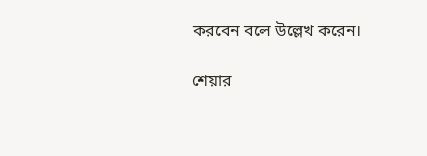করবেন বলে উল্লেখ করেন।

শেয়ার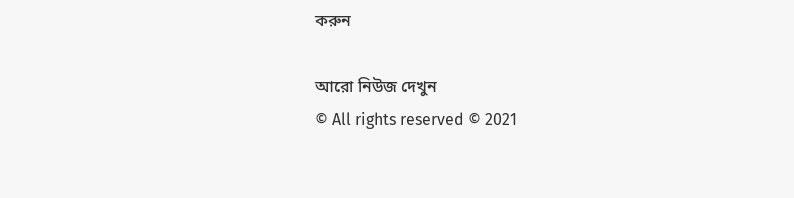করুন

আরো নিউজ দেখুন
© All rights reserved © 2021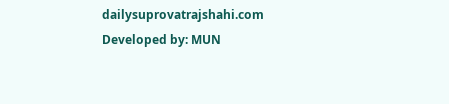dailysuprovatrajshahi.com
Developed by: MUN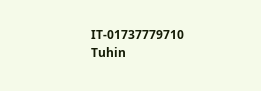IT-01737779710
Tuhin